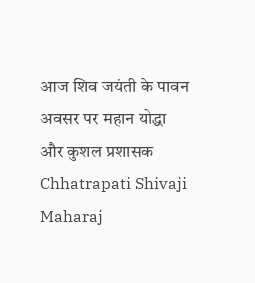आज शिव जयंती के पावन अवसर पर महान योद्धा और कुशल प्रशासक Chhatrapati Shivaji Maharaj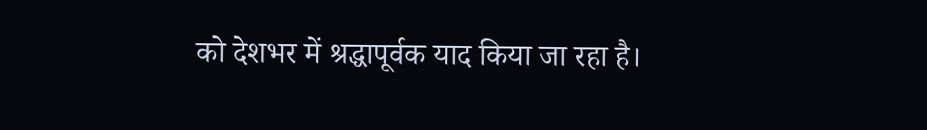को देशभर में श्रद्धापूर्वक याद किया जा रहा है।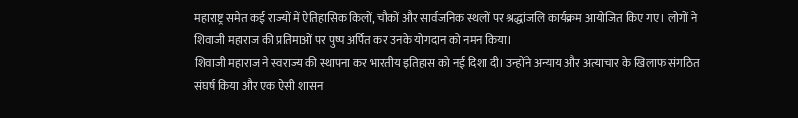महाराष्ट्र समेत कई राज्यों में ऐतिहासिक किलों, चौकों और सार्वजनिक स्थलों पर श्रद्धांजलि कार्यक्रम आयोजित किए गए। लोगों ने शिवाजी महाराज की प्रतिमाओं पर पुष्प अर्पित कर उनके योगदान को नमन किया।
शिवाजी महाराज ने स्वराज्य की स्थापना कर भारतीय इतिहास को नई दिशा दी। उन्होंने अन्याय और अत्याचार के खिलाफ संगठित संघर्ष किया और एक ऐसी शासन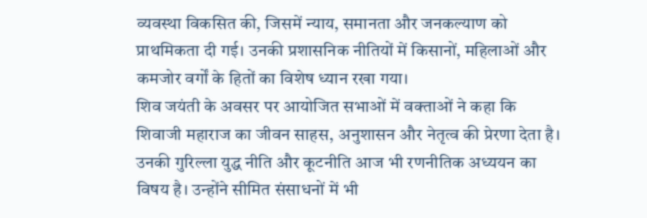व्यवस्था विकसित की, जिसमें न्याय, समानता और जनकल्याण को प्राथमिकता दी गई। उनकी प्रशासनिक नीतियों में किसानों, महिलाओं और कमजोर वर्गों के हितों का विशेष ध्यान रखा गया।
शिव जयंती के अवसर पर आयोजित सभाओं में वक्ताओं ने कहा कि शिवाजी महाराज का जीवन साहस, अनुशासन और नेतृत्व की प्रेरणा देता है। उनकी गुरिल्ला युद्ध नीति और कूटनीति आज भी रणनीतिक अध्ययन का विषय है। उन्होंने सीमित संसाधनों में भी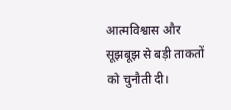आत्मविश्वास और सूझबूझ से बड़ी ताकतों को चुनौती दी।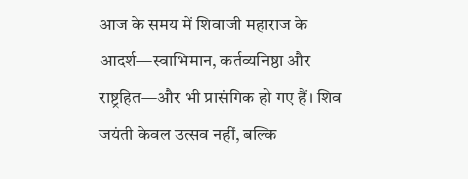आज के समय में शिवाजी महाराज के आदर्श—स्वाभिमान, कर्तव्यनिष्ठा और राष्ट्रहित—और भी प्रासंगिक हो गए हैं। शिव जयंती केवल उत्सव नहीं, बल्कि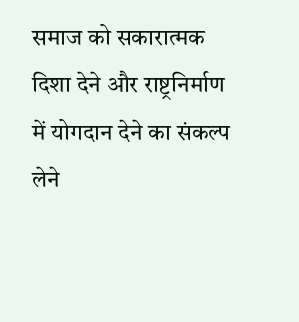समाज को सकारात्मक दिशा देने और राष्ट्रनिर्माण में योगदान देने का संकल्प लेने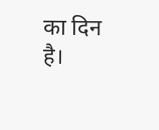का दिन है।